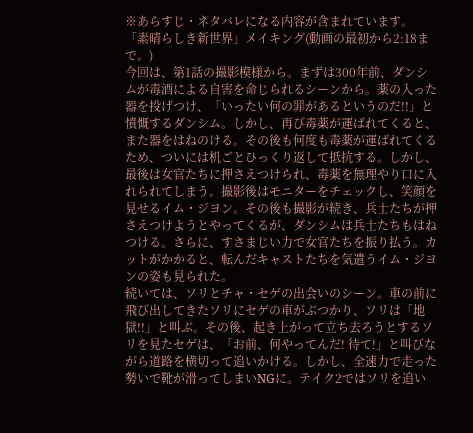※あらすじ・ネタバレになる内容が含まれています。
「素晴らしき新世界」メイキング(動画の最初から2:18まで。)
今回は、第1話の撮影模様から。まずは300年前、ダンシムが毒酒による自害を命じられるシーンから。薬の入った器を投げつけ、「いったい何の罪があるというのだ!!」と憤慨するダンシム。しかし、再び毒薬が運ばれてくると、また器をはねのける。その後も何度も毒薬が運ばれてくるため、ついには机ごとひっくり返して抵抗する。しかし、最後は女官たちに押さえつけられ、毒薬を無理やり口に入れられてしまう。撮影後はモニターをチェックし、笑顔を見せるイム・ジヨン。その後も撮影が続き、兵士たちが押さえつけようとやってくるが、ダンシムは兵士たちもはねつける。さらに、すさまじい力で女官たちを振り払う。カットがかかると、転んだキャストたちを気遣うイム・ジヨンの姿も見られた。
続いては、ソリとチャ・セゲの出会いのシーン。車の前に飛び出してきたソリにセゲの車がぶつかり、ソリは「地獄!!」と叫ぶ。その後、起き上がって立ち去ろうとするソリを見たセゲは、「お前、何やってんだ! 待て!」と叫びながら道路を横切って追いかける。しかし、全速力で走った勢いで靴が滑ってしまいNGに。テイク2ではソリを追い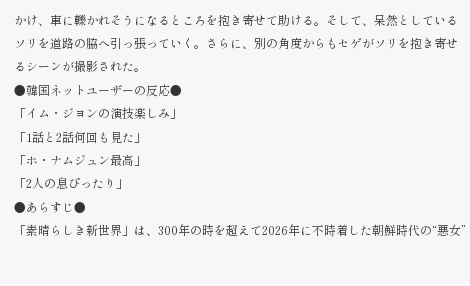かけ、車に轢かれそうになるところを抱き寄せて助ける。そして、呆然としているソリを道路の脇へ引っ張っていく。さらに、別の角度からもセゲがソリを抱き寄せるシーンが撮影された。
●韓国ネットユーザーの反応●
「イム・ジヨンの演技楽しみ」
「1話と2話何回も見た」
「ホ・ナムジュン最高」
「2人の息ぴったり」
●あらすじ●
「素晴らしき新世界」は、300年の時を超えて2026年に不時着した朝鮮時代の“悪女”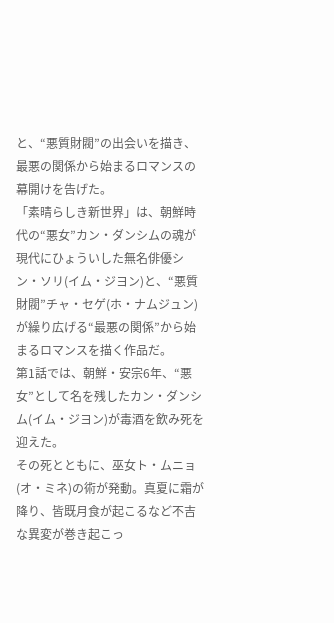と、“悪質財閥”の出会いを描き、最悪の関係から始まるロマンスの幕開けを告げた。
「素晴らしき新世界」は、朝鮮時代の“悪女”カン・ダンシムの魂が現代にひょういした無名俳優シン・ソリ(イム・ジヨン)と、“悪質財閥”チャ・セゲ(ホ・ナムジュン)が繰り広げる“最悪の関係”から始まるロマンスを描く作品だ。
第1話では、朝鮮・安宗6年、“悪女”として名を残したカン・ダンシム(イム・ジヨン)が毒酒を飲み死を迎えた。
その死とともに、巫女ト・ムニョ(オ・ミネ)の術が発動。真夏に霜が降り、皆既月食が起こるなど不吉な異変が巻き起こっ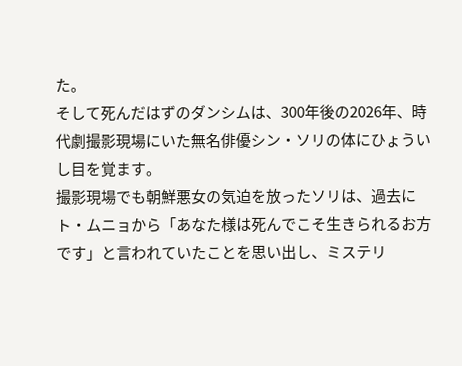た。
そして死んだはずのダンシムは、300年後の2026年、時代劇撮影現場にいた無名俳優シン・ソリの体にひょういし目を覚ます。
撮影現場でも朝鮮悪女の気迫を放ったソリは、過去にト・ムニョから「あなた様は死んでこそ生きられるお方です」と言われていたことを思い出し、ミステリ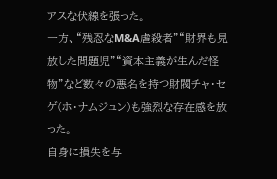アスな伏線を張った。
一方、“残忍なM&A虐殺者”“財界も見放した問題児”“資本主義が生んだ怪物”など数々の悪名を持つ財閥チャ・セゲ(ホ・ナムジュン)も強烈な存在感を放った。
自身に損失を与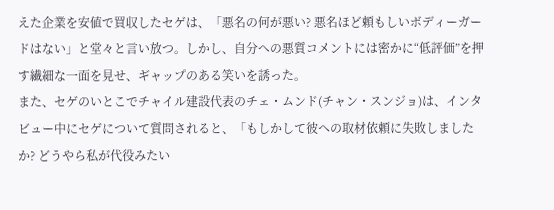えた企業を安値で買収したセゲは、「悪名の何が悪い? 悪名ほど頼もしいボディーガードはない」と堂々と言い放つ。しかし、自分への悪質コメントには密かに“低評価”を押す繊細な一面を見せ、ギャップのある笑いを誘った。
また、セゲのいとこでチャイル建設代表のチェ・ムンド(チャン・スンジョ)は、インタビュー中にセゲについて質問されると、「もしかして彼への取材依頼に失敗しましたか? どうやら私が代役みたい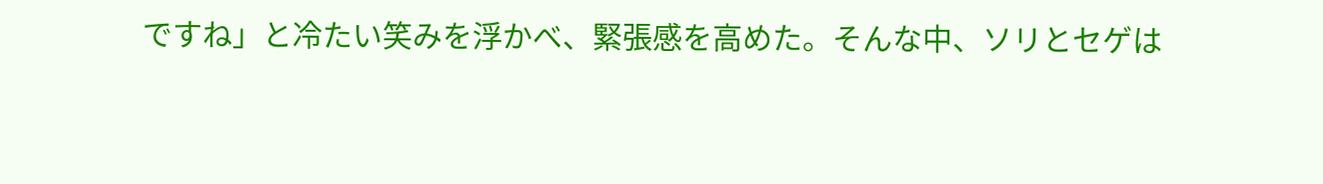ですね」と冷たい笑みを浮かべ、緊張感を高めた。そんな中、ソリとセゲは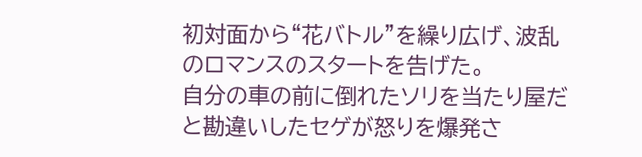初対面から“花バトル”を繰り広げ、波乱のロマンスのスタートを告げた。
自分の車の前に倒れたソリを当たり屋だと勘違いしたセゲが怒りを爆発さ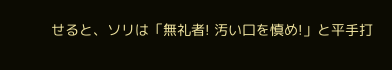せると、ソリは「無礼者! 汚い口を慎め!」と平手打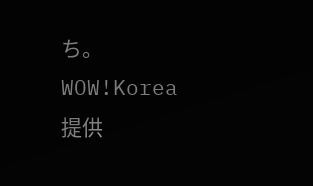ち。
WOW!Korea提供